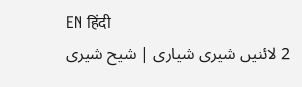EN हिंदी
2 لائنیں شیری شیاری | شیح شیری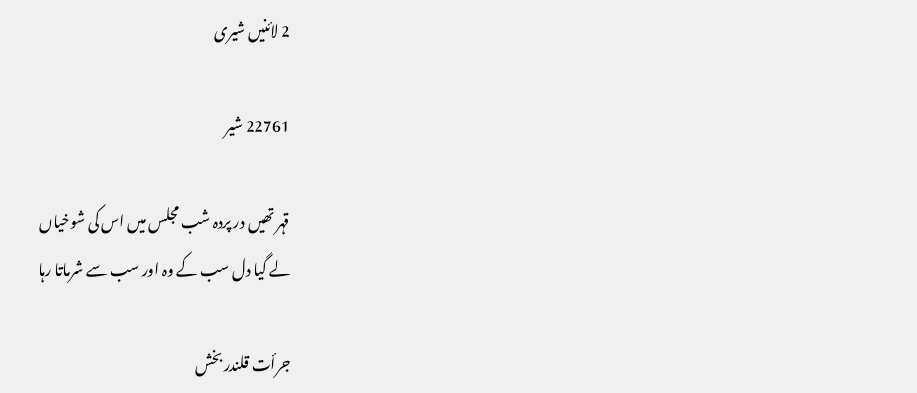2 لائنیں شیری

22761 شیر

قہر تھیں در پردہ شب مجلس میں اس کی شوخیاں
لے گیا دل سب کے وہ اور سب سے شرماتا رہا

جرأت قلندر بخش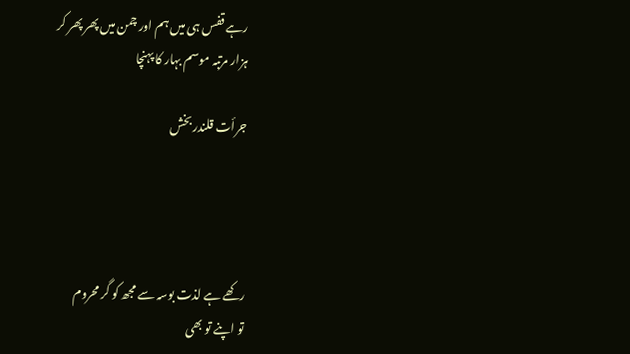رہے قفس ہی میں ہم اور چمن میں پھر پھر کر
ہزار مرتبہ موسم بہار کا پہنچا

جرأت قلندر بخش




رکھے ہے لذت بوسہ سے مجھ کو گر محروم
تو اپنے تو بھی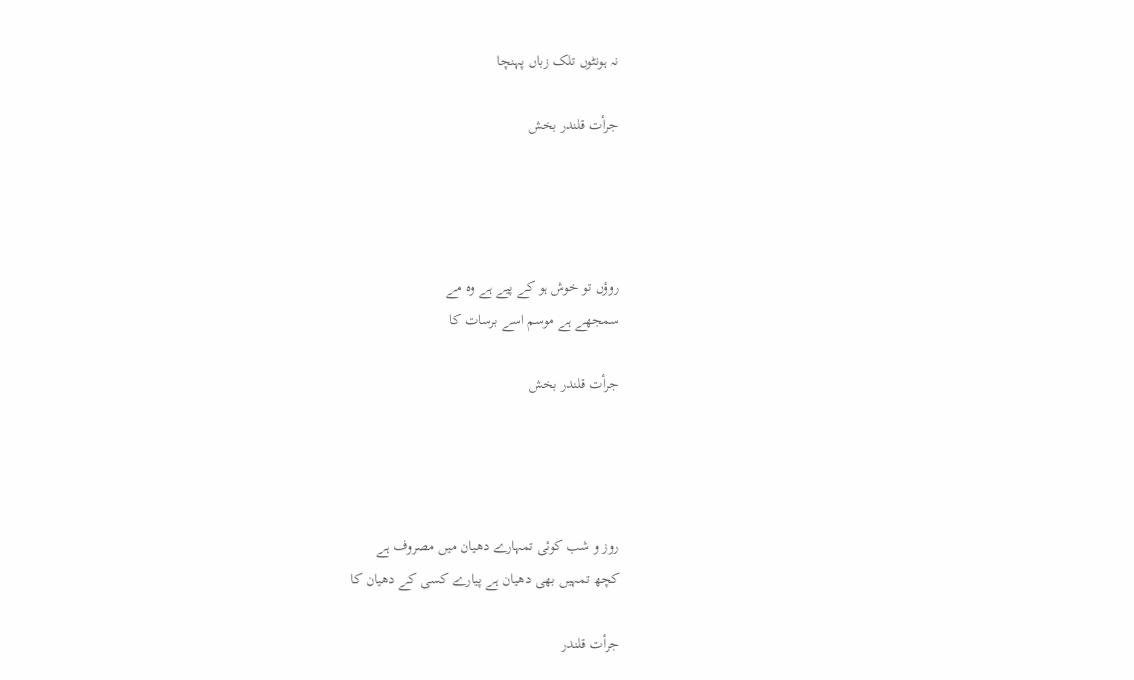نہ ہونٹوں تلک زباں پہنچا

جرأت قلندر بخش




روؤں تو خوش ہو کے پیے ہے وہ مے
سمجھے ہے موسم اسے برسات کا

جرأت قلندر بخش




روز و شب کوئی تمہارے دھیان میں مصروف ہے
کچھ تمہیں بھی دھیان ہے پیارے کسی کے دھیان کا

جرأت قلندر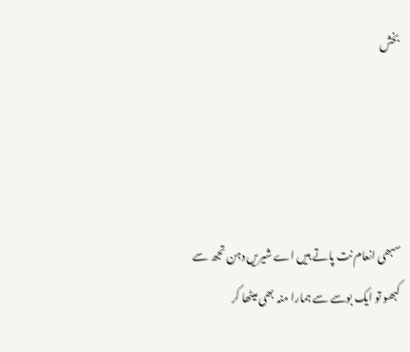بخش




سبھی انعام نت پاتے ہیں اے شیریں دہن تجھ سے
کبھو تو ایک بوسے سے ہمارا منہ بھی میٹھا کر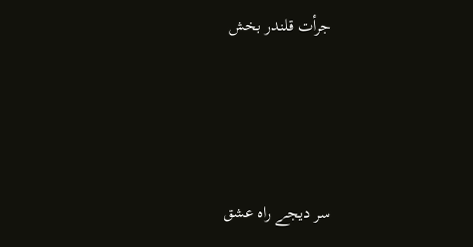جرأت قلندر بخش




سر دیجے راہ عشق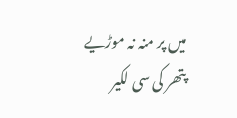میں پر منہ نہ موڑیے
پتھر کی سی لکیر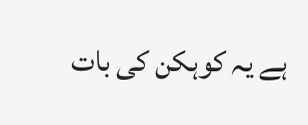ہے یہ کوہکن کی بات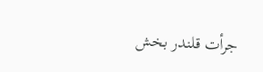جرأت قلندر بخش